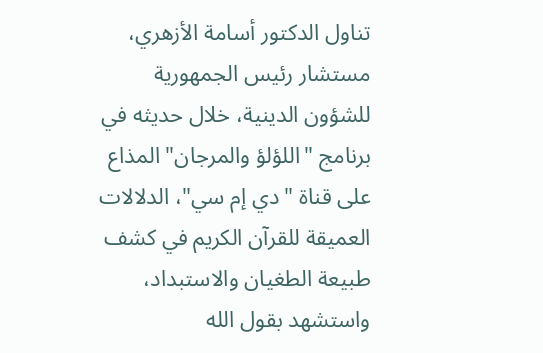تناول الدكتور أسامة الأزهري، مستشار رئيس الجمهورية للشؤون الدينية، خلال حديثه في برنامج "اللؤلؤ والمرجان" المذاع على قناة "دي إم سي"، الدلالات العميقة للقرآن الكريم في كشف طبيعة الطغيان والاستبداد، واستشهد بقول الله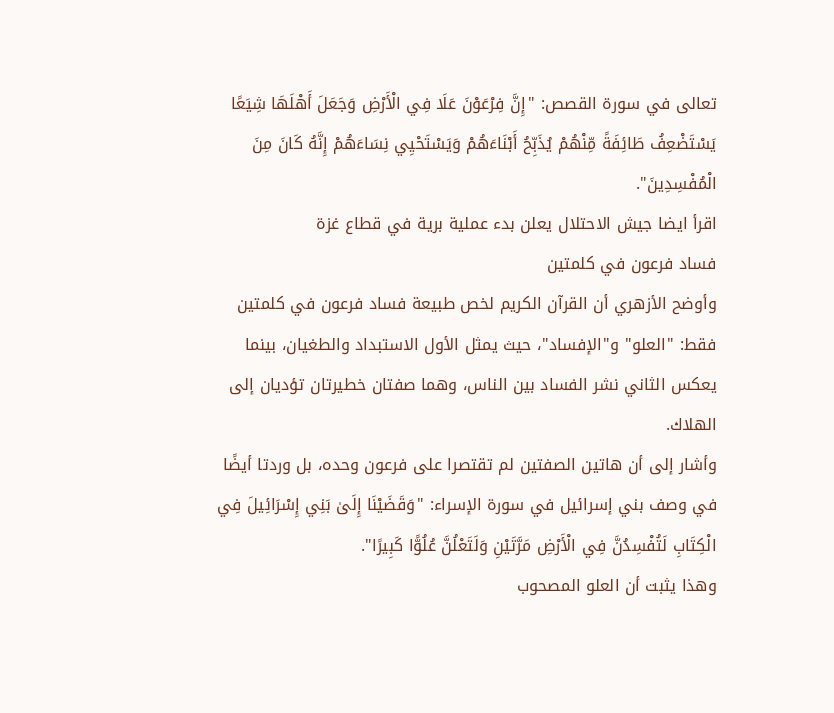تعالى في سورة القصص: "إِنَّ فِرْعَوْنَ عَلَا فِي الْأَرْضِ وَجَعَلَ أَهْلَهَا شِيَعًا يَسْتَضْعِفُ طَائِفَةً مِّنْهُمْ يُذَبِّحُ أَبْنَاءَهُمْ وَيَسْتَحْيِي نِسَاءَهُمْ إِنَّهُ كَانَ مِنَ الْمُفْسِدِينَ".
اقرأ ايضا جيش الاحتلال يعلن بدء عملية برية في قطاع غزة
فساد فرعون في كلمتين
وأوضح الأزهري أن القرآن الكريم لخص طبيعة فساد فرعون في كلمتين فقط: "العلو" و"الإفساد"، حيث يمثل الأول الاستبداد والطغيان، بينما يعكس الثاني نشر الفساد بين الناس، وهما صفتان خطيرتان تؤديان إلى الهلاك.
وأشار إلى أن هاتين الصفتين لم تقتصرا على فرعون وحده، بل وردتا أيضًا في وصف بني إسرائيل في سورة الإسراء: "وَقَضَيْنَا إِلَىٰ بَنِي إِسْرَائِيلَ فِي الْكِتَابِ لَتُفْسِدُنَّ فِي الْأَرْضِ مَرَّتَيْنِ وَلَتَعْلُنَّ عُلُوًّا كَبِيرًا".
وهذا يثبت أن العلو المصحوب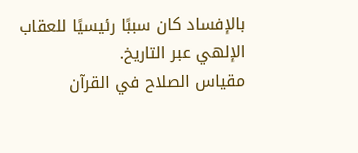بالإفساد كان سببًا رئيسيًا للعقاب الإلهي عبر التاريخ.
مقياس الصلاح في القرآن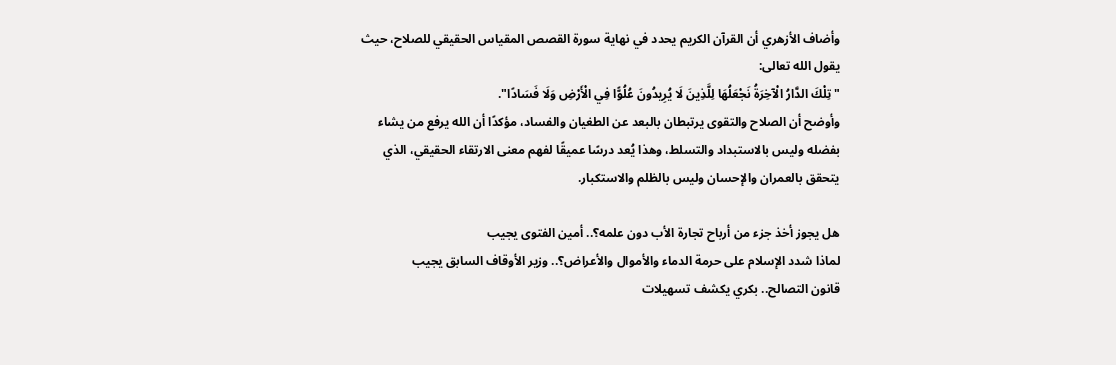وأضاف الأزهري أن القرآن الكريم يحدد في نهاية سورة القصص المقياس الحقيقي للصلاح، حيث يقول الله تعالى:
"تِلْكَ الدَّارُ الْآخِرَةُ نَجْعَلُهَا لِلَّذِينَ لَا يُرِيدُونَ عُلُوًّا فِي الْأَرْضِ وَلَا فَسَادًا".
وأوضح أن الصلاح والتقوى يرتبطان بالبعد عن الطغيان والفساد، مؤكدًا أن الله يرفع من يشاء بفضله وليس بالاستبداد والتسلط، وهذا يُعد درسًا عميقًا لفهم معنى الارتقاء الحقيقي، الذي يتحقق بالعمران والإحسان وليس بالظلم والاستكبار.

هل يجوز أخذ جزء من أرباح تجارة الأب دون علمه؟.. أمين الفتوى يجيب
لماذا شدد الإسلام على حرمة الدماء والأموال والأعراض؟.. وزير الأوقاف السابق يجيب
قانون التصالح.. بكري يكشف تسهيلات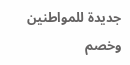جديدة للمواطنين وخصم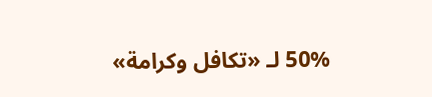50% لـ «تكافل وكرامة»